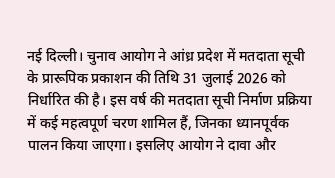नई दिल्ली। चुनाव आयोग ने आंध्र प्रदेश में मतदाता सूची के प्रारूपिक प्रकाशन की तिथि 31 जुलाई 2026 को निर्धारित की है। इस वर्ष की मतदाता सूची निर्माण प्रक्रिया में कई महत्वपूर्ण चरण शामिल हैं, जिनका ध्यानपूर्वक पालन किया जाएगा। इसलिए आयोग ने दावा और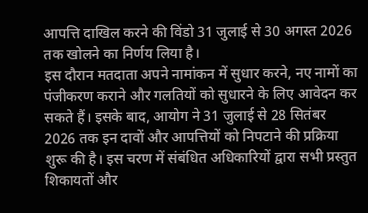आपत्ति दाखिल करने की विंडो 31 जुलाई से 30 अगस्त 2026 तक खोलने का निर्णय लिया है।
इस दौरान मतदाता अपने नामांकन में सुधार करने, नए नामों का पंजीकरण कराने और गलतियों को सुधारने के लिए आवेदन कर सकते हैं। इसके बाद, आयोग ने 31 जुलाई से 28 सितंबर 2026 तक इन दावों और आपत्तियों को निपटाने की प्रक्रिया शुरू की है। इस चरण में संबंधित अधिकारियों द्वारा सभी प्रस्तुत शिकायतों और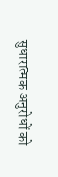सुधारात्मक अनुरोधों को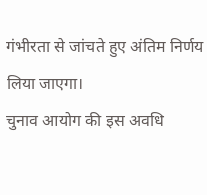गंभीरता से जांचते हुए अंतिम निर्णय लिया जाएगा।
चुनाव आयोग की इस अवधि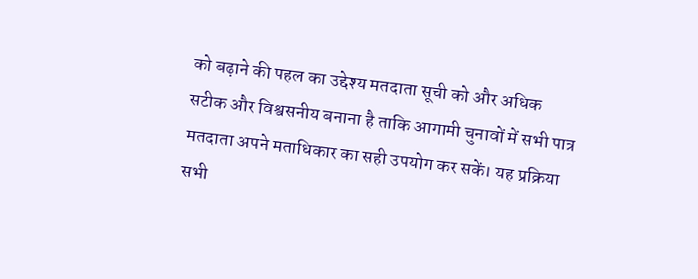को बढ़ाने की पहल का उद्देश्य मतदाता सूची को और अधिक सटीक और विश्वसनीय बनाना है ताकि आगामी चुनावों में सभी पात्र मतदाता अपने मताधिकार का सही उपयोग कर सकें। यह प्रक्रिया सभी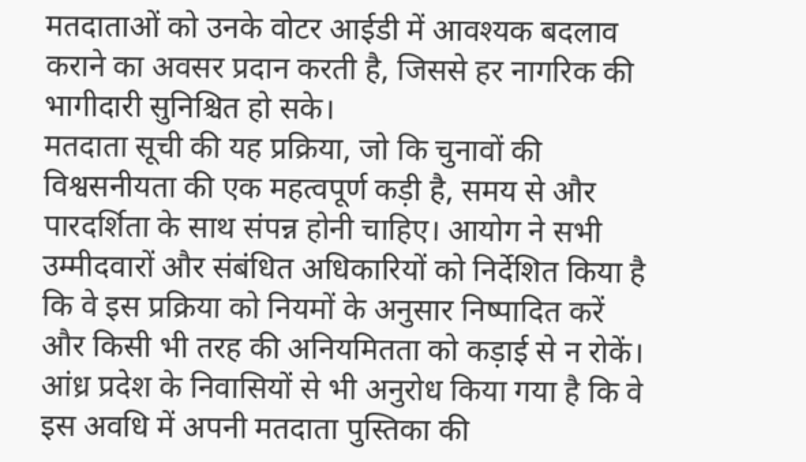मतदाताओं को उनके वोटर आईडी में आवश्यक बदलाव कराने का अवसर प्रदान करती है, जिससे हर नागरिक की भागीदारी सुनिश्चित हो सके।
मतदाता सूची की यह प्रक्रिया, जो कि चुनावों की विश्वसनीयता की एक महत्वपूर्ण कड़ी है, समय से और पारदर्शिता के साथ संपन्न होनी चाहिए। आयोग ने सभी उम्मीदवारों और संबंधित अधिकारियों को निर्देशित किया है कि वे इस प्रक्रिया को नियमों के अनुसार निष्पादित करें और किसी भी तरह की अनियमितता को कड़ाई से न रोकें।
आंध्र प्रदेश के निवासियों से भी अनुरोध किया गया है कि वे इस अवधि में अपनी मतदाता पुस्तिका की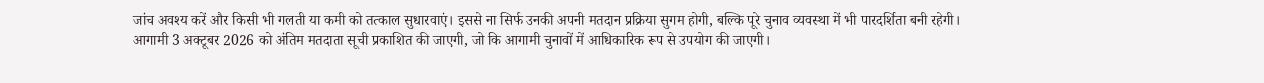जांच अवश्य करें और किसी भी गलती या कमी को तत्काल सुधारवाएं। इससे ना सिर्फ उनकी अपनी मतदान प्रक्रिया सुगम होगी, बल्कि पूरे चुनाव व्यवस्था में भी पारदर्शिता बनी रहेगी।
आगामी 3 अक्टूबर 2026 को अंतिम मतदाता सूची प्रकाशित की जाएगी, जो कि आगामी चुनावों में आधिकारिक रूप से उपयोग की जाएगी।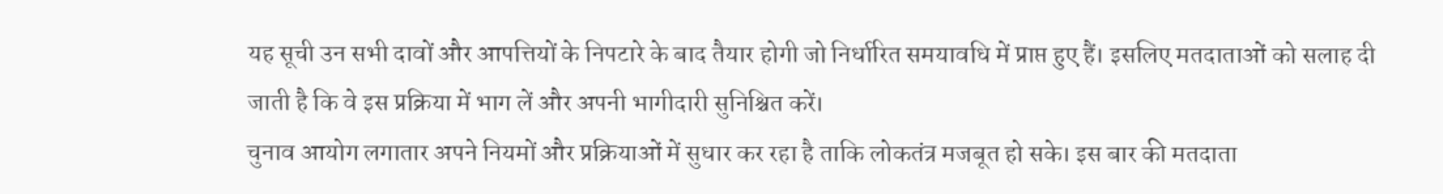यह सूची उन सभी दावों और आपत्तियों के निपटारे के बाद तैयार होगी जो निर्धारित समयावधि में प्राप्त हुए हैं। इसलिए मतदाताओं को सलाह दी जाती है कि वे इस प्रक्रिया में भाग लें और अपनी भागीदारी सुनिश्चित करें।
चुनाव आयोग लगातार अपने नियमों और प्रक्रियाओं में सुधार कर रहा है ताकि लोकतंत्र मजबूत हो सके। इस बार की मतदाता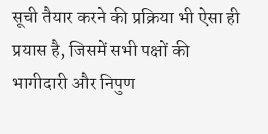सूची तैयार करने की प्रक्रिया भी ऐसा ही प्रयास है, जिसमें सभी पक्षों की भागीदारी और निपुण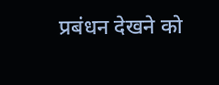प्रबंधन देखने को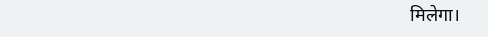मिलेगा।